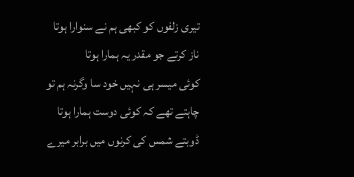تیری زلفوں کو کبھی ہم نے سنوارا ہوتا
ناز کرتے جو مقدر یہ ہمارا ہوتا
کوئی میسر ہی نہیں خود سا وگرنہ ہم تو
چاہتے تھے کہ کوئی دوست ہمارا ہوتا
ڈوبتے شمس کی کرنوں میں برابر میرے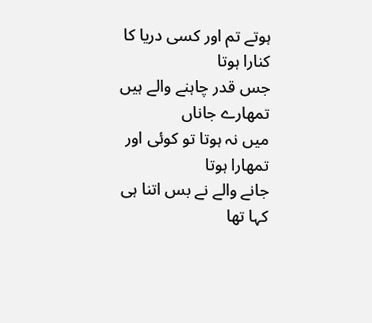ہوتے تم اور کسی دریا کا کنارا ہوتا
جس قدر چاہنے والے ہیں تمھارے جاناں
میں نہ ہوتا تو کوئی اور تمھارا ہوتا
جانے والے نے بس اتنا ہی کہا تھا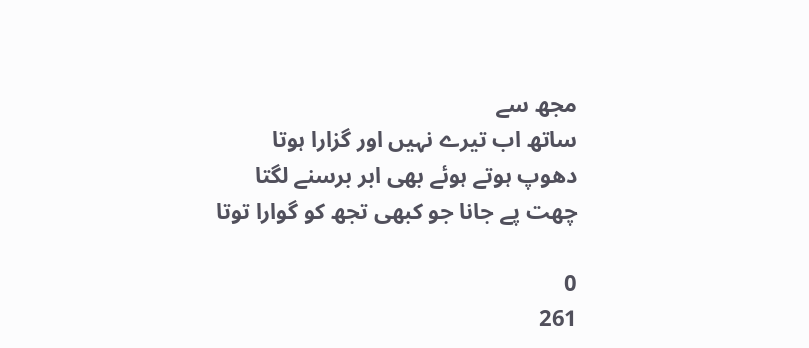مجھ سے
ساتھ اب تیرے نہیں اور گزارا ہوتا
دھوپ ہوتے ہوئے بھی ابر برسنے لگتا
چھت پے جانا جو کبھی تجھ کو گوارا توتا

0
261